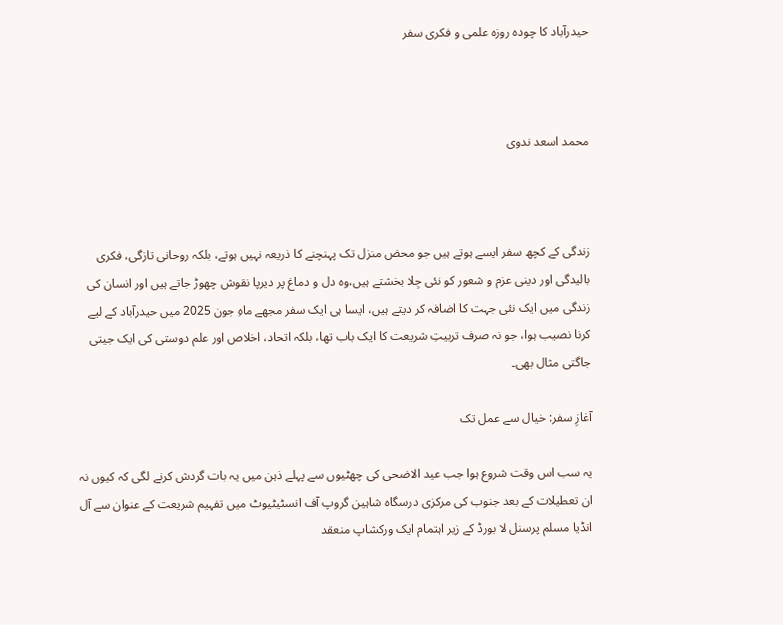حیدرآباد کا چودہ روزہ علمی و فکری سفر



محمد اسعد ندوی



زندگی کے کچھ سفر ایسے ہوتے ہیں جو محض منزل تک پہنچنے کا ذریعہ نہیں ہوتے، بلکہ روحانی تازگی، فکری بالیدگی اور دینی عزم و شعور کو نئی جِلا بخشتے ہیں،وہ دل و دماغ پر دیرپا نقوش چھوڑ جاتے ہیں اور انسان کی زندگی میں ایک نئی جہت کا اضافہ کر دیتے ہیں، ایسا ہی ایک سفر مجھے ماہِ جون 2025 میں حیدرآباد کے لیے کرنا نصیب ہوا، جو نہ صرف تربیتِ شریعت کا ایک باب تھا، بلکہ اتحاد، اخلاص اور علم دوستی کی ایک جیتی جاگتی مثال بھی۔

آغازِ سفر: خیال سے عمل تک

یہ سب اس وقت شروع ہوا جب عید الاضحی کی چھٹیوں سے پہلے ذہن میں یہ بات گردش کرنے لگی کہ کیوں نہ ان تعطیلات کے بعد جنوب کی مرکزی درسگاہ شاہین گروپ آف انسٹیٹیوٹ میں تفہیم شریعت کے عنوان سے آل انڈیا مسلم پرسنل لا بورڈ کے زیر اہتمام ایک ورکشاپ منعقد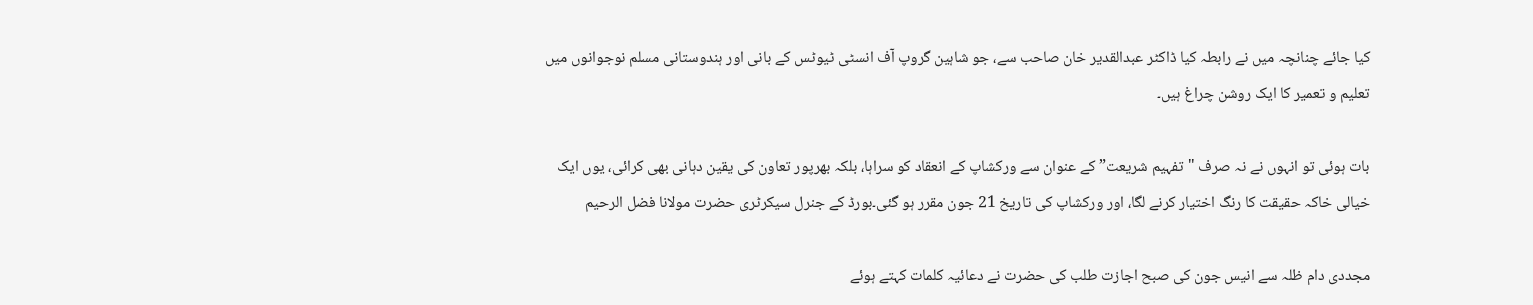کیا جائے چنانچہ میں نے رابطہ کیا ڈاکٹر عبدالقدیر خان صاحب سے، جو شاہین گروپ آف انسٹی ٹیوٹس کے بانی اور ہندوستانی مسلم نوجوانوں میں تعلیم و تعمیر کا ایک روشن چراغ ہیں۔

بات ہوئی تو انہوں نے نہ صرف "تفہیم شریعت” کے عنوان سے ورکشاپ کے انعقاد کو سراہا، بلکہ بھرپور تعاون کی یقین دہانی بھی کرائی، یوں ایک خیالی خاکہ حقیقت کا رنگ اختیار کرنے لگا، اور ورکشاپ کی تاریخ 21 جون مقرر ہو گئی۔بورڈ کے جنرل سیکرٹری حضرت مولانا فضل الرحیم

مجددی دام ظلہ سے انیس جون کی صبح اجازت طلب کی حضرت نے دعائیہ کلمات کہتے ہوئے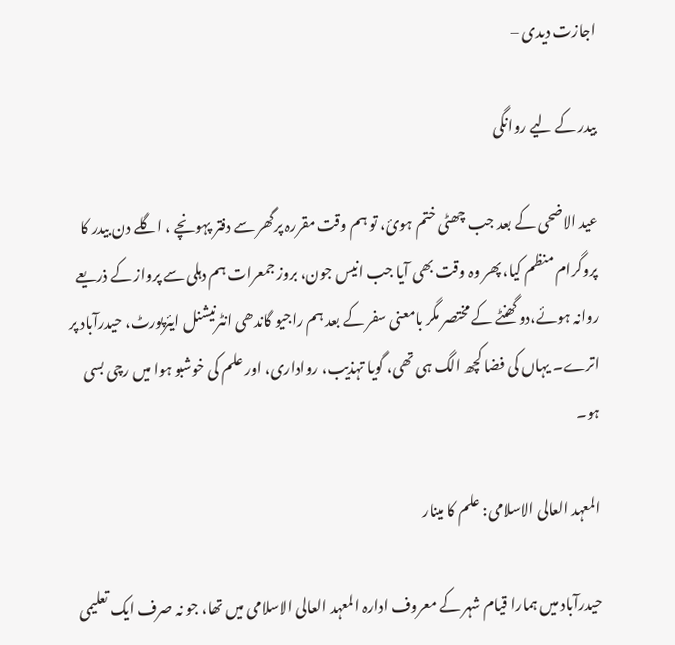اجازت دیدی –

بیدر کے لیے روانگی

عید الاضحی کے بعد جب چھٹی ختم ہوئ، تو ہم وقت مقررہ پرگھر سے دفتر پہونچے ، اگلے دن بیدر کا پروگرام منظم کیا، پھر وہ وقت بھی آیا جب انیس جون، بروز جمعرات ہم دہلی سے پرواز کے ذریعے روانہ ہوئے،دو گھنٹے کے مختصر مگر بامعنی سفر کے بعد ہم راجیو گاندھی انٹرنیشنل ایئرپورٹ، حیدرآباد پر اترے۔ یہاں کی فضا کچھ الگ ہی تھی، گویا تہذیب، رواداری، اور علم کی خوشبو ہوا میں رچی بسی ہو۔

المعہد العالی الاسلامی: علم کا مینار

حیدرآباد میں ہمارا قیام شہر کے معروف ادارہ المعہد العالی الاسلامی میں تھا، جو نہ صرف ایک تعلیمی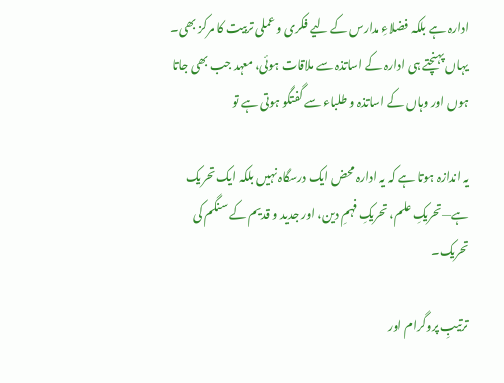ادارہ ہے بلکہ فضلاءِ مدارس کے لیے فکری و عملی تربیت کا مرکز بھی۔ یہاں پہنچتے ہی ادارہ کے اساتذہ سے ملاقات ہوئی، معہد جب بھی جاتا ہوں اور وہاں کے اساتذہ و طلباء سے گفتگو ہوتی ہے تو

یہ اندازہ ہوتا ہے کہ یہ ادارہ محض ایک درسگاہ نہیں بلکہ ایک تحریک ہے—تحریکِ علم، تحریکِ فہمِ دین، اور جدید و قدیم کے سنگم کی تحریک۔

ترتیبِ پروگرام اور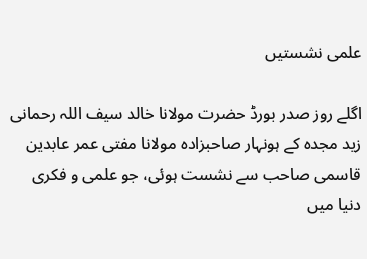علمی نشستیں

اگلے روز صدر بورڈ حضرت مولانا خالد سیف اللہ رحمانی زید مجدہ کے ہونہار صاحبزادہ مولانا مفتی عمر عابدین قاسمی صاحب سے نشست ہوئی، جو علمی و فکری دنیا میں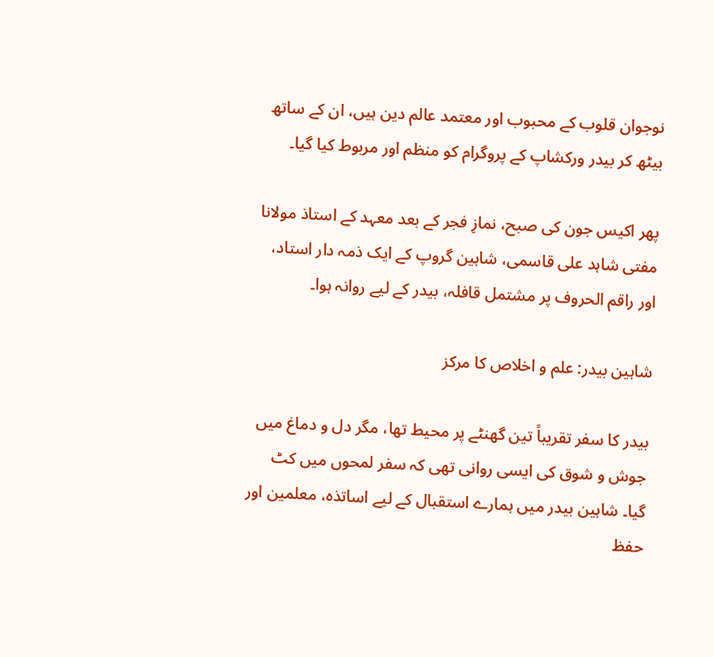نوجوان قلوب کے محبوب اور معتمد عالم دین ہیں، ان کے ساتھ بیٹھ کر بیدر ورکشاپ کے پروگرام کو منظم اور مربوط کیا گیا۔

پھر اکیس جون کی صبح، نمازِ فجر کے بعد معہد کے استاذ مولانا مفتی شاہد علی قاسمی، شاہین گروپ کے ایک ذمہ دار استاد، اور راقم الحروف پر مشتمل قافلہ، بیدر کے لیے روانہ ہوا۔

شاہین بیدر: علم و اخلاص کا مرکز

بیدر کا سفر تقریباً تین گھنٹے پر محیط تھا، مگر دل و دماغ میں جوش و شوق کی ایسی روانی تھی کہ سفر لمحوں میں کٹ گیا۔ شاہین بیدر میں ہمارے استقبال کے لیے اساتذہ، معلمین اور حفظ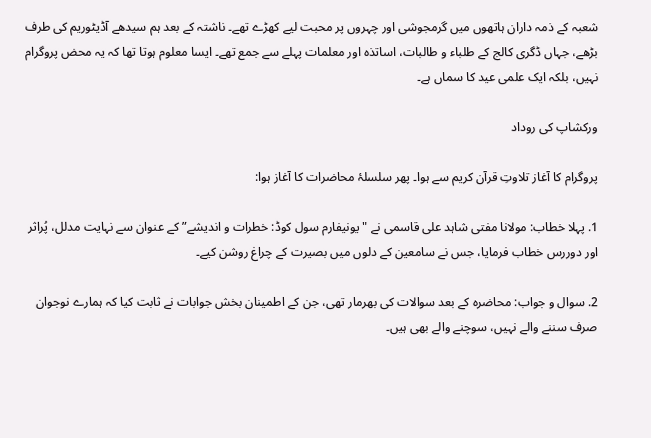شعبہ کے ذمہ داران ہاتھوں میں گرمجوشی اور چہروں پر محبت لیے کھڑے تھے۔ ناشتہ کے بعد ہم سیدھے آڈیٹوریم کی طرف بڑھے، جہاں ڈگری کالج کے طلباء و طالبات، اساتذہ اور معلمات پہلے سے جمع تھے۔ ایسا معلوم ہوتا تھا کہ یہ محض پروگرام نہیں، بلکہ ایک علمی عید کا سماں ہے۔

ورکشاپ کی روداد

پروگرام کا آغاز تلاوتِ قرآن کریم سے ہوا۔ پھر سلسلۂ محاضرات کا آغاز ہوا:

1. پہلا خطاب: مولانا مفتی شاہد علی قاسمی نے "یونیفارم سول کوڈ: خطرات و اندیشے” کے عنوان سے نہایت مدلل، پُراثر اور دوررس خطاب فرمایا، جس نے سامعین کے دلوں میں بصیرت کے چراغ روشن کیے۔

2. سوال و جواب: محاضرہ کے بعد سوالات کی بھرمار تھی، جن کے اطمینان بخش جوابات نے ثابت کیا کہ ہمارے نوجوان صرف سننے والے نہیں، سوچنے والے بھی ہیں۔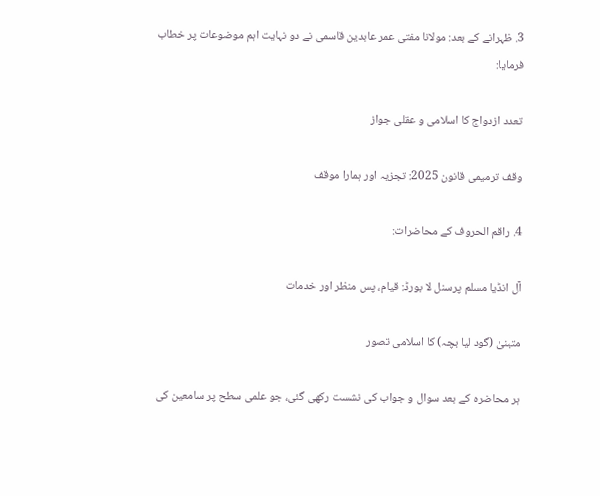3. ظہرانے کے بعد: مولانا مفتی عمر عابدین قاسمی نے دو نہایت اہم موضوعات پر خطاب فرمایا:

تعدد ازدواج کا اسلامی و عقلی جواز

وقف ترمیمی قانون 2025: تجزیہ اور ہمارا موقف

4. راقم الحروف کے محاضرات:

آل انڈیا مسلم پرسنل لا بورڈ: قیام، پس منظر اور خدمات

متبنیٰ (گود لیا بچہ) کا اسلامی تصور

ہر محاضرہ کے بعد سوال و جواب کی نشست رکھی گئی، جو علمی سطح پر سامعین کی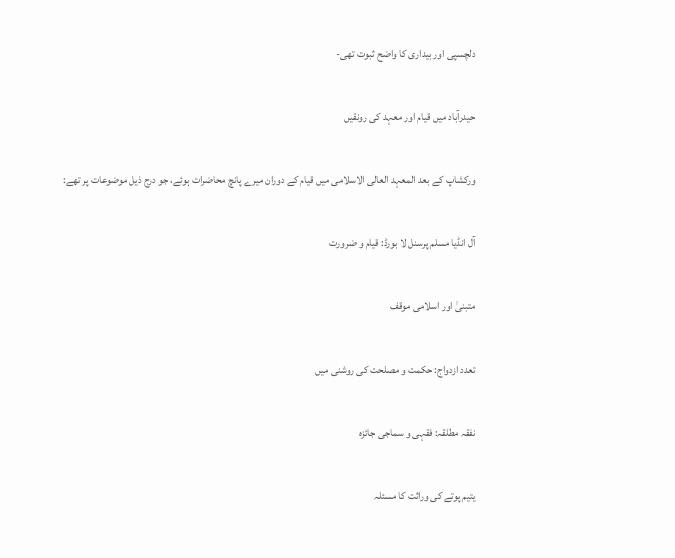دلچسپی اور بیداری کا واضح ثبوت تھی-

حیدرآباد میں قیام اور معہد کی رونقیں

ورکشاپ کے بعد المعہد العالی الاسلامی میں قیام کے دوران میرے پانچ محاضرات ہوئے، جو درج ذیل موضوعات پر تھے:

آل انڈیا مسلم پرسنل لا بورڈ: قیام و ضرورت

متبنیٰ اور اسلامی موقف

تعدد ازدواج: حکمت و مصلحت کی روشنی میں

نفقہ مطلقہ: فقہی و سماجی جائزہ

یتیم پوتے کی وراثت کا مسئلہ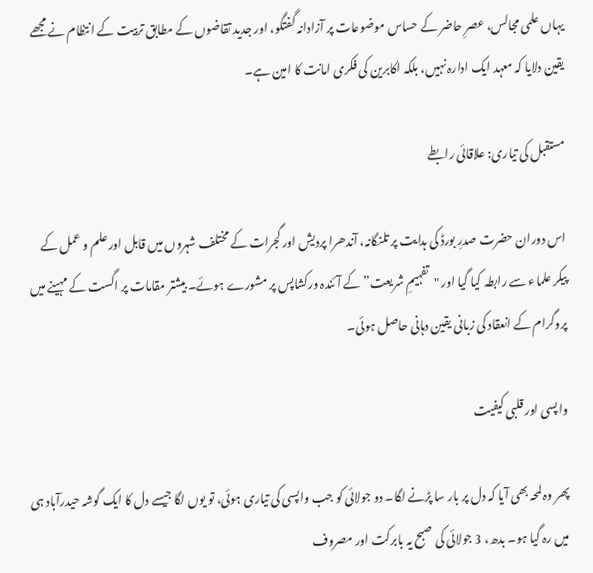یہاں علمی مجالس، عصرِ حاضر کے حساس موضوعات پر آزادانہ گفتگو، اور جدید تقاضوں کے مطابق تربیت کے انتظام نے مجھے یقین دلایا کہ معہد ایک ادارہ نہیں، بلکہ اکابرین کی فکری امانت کا امین ہے۔

مستقبل کی تیاری: علاقائی رابطے

اس دوران حضرت صدرِ بورڈ کی ہدایت پر تلنگانہ، آندھرا پردیش اور گجرات کے مختلف شہروں میں قابل اورعلم و عمل کے پیکر علماء سے رابطہ کیا گیا اور "تفہیمِ شریعت” کے آئندہ ورکشاپس پر مشورے ہوئے۔ بیشتر مقامات پر اگست کے مہینے میں پروگرام کے انعقاد کی زبانی یقین دہانی حاصل ہوئی۔

واپسی اور قلبی کیفیت

پھر وہ لمحہ بھی آیا کہ دل پر بار سا پڑنے لگا۔ دو جولائی کو جب واپسی کی تیاری ہوئی، تو یوں لگا جیسے دل کا ایک گوشہ حیدرآباد ہی میں رہ گیا ہو۔ بدھ، 3 جولائی کی صبح یہ بابرکت اور مصروف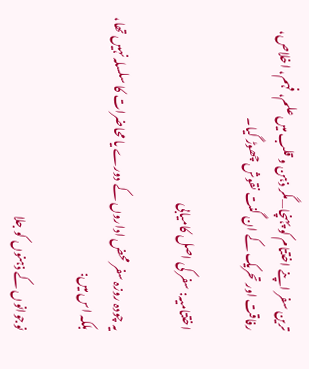ترین سفر اپنے اختتام کو پہنچا—مگر ذہن و قلب میں علم، فہم، اخلاص، رفاقت اور تحریک کے ان گنت نقوش چھوڑ گیا۔

اختتامیہ: سفر کی اصل کامیابی

یہ چودہ روزہ سفر محض اداروں کے دورے یا محاضرات کا سلسلہ نہیں تھا، بلکہ اس میں:

نوجوانوں کے ذہنوں کو جلا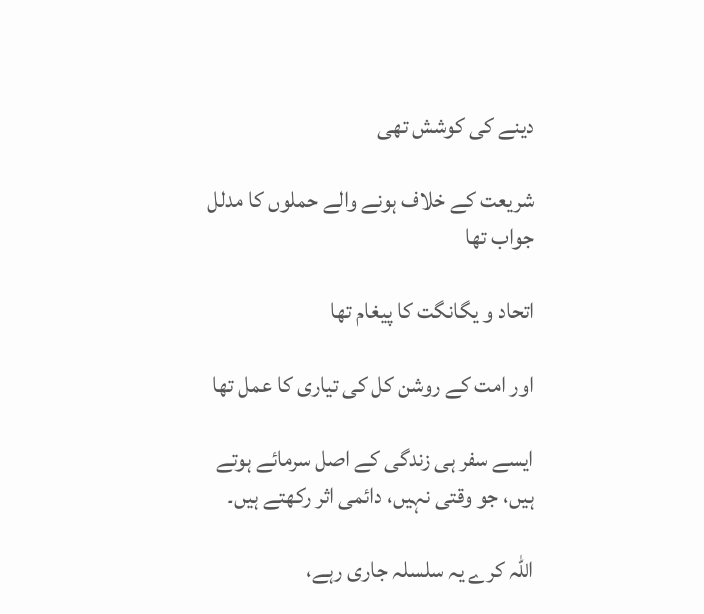دینے کی کوشش تھی

شریعت کے خلاف ہونے والے حملوں کا مدلل جواب تھا

اتحاد و یگانگت کا پیغام تھا

اور امت کے روشن کل کی تیاری کا عمل تھا

ایسے سفر ہی زندگی کے اصل سرمائے ہوتے ہیں، جو وقتی نہیں، دائمی اثر رکھتے ہیں۔

اللہ کرے یہ سلسلہ جاری رہے،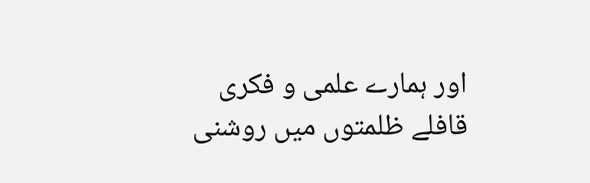اور ہمارے علمی و فکری قافلے ظلمتوں میں روشنی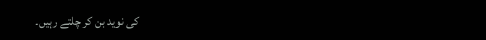کی نوید بن کر چلتے رہیں۔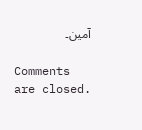آمین۔

Comments are closed.